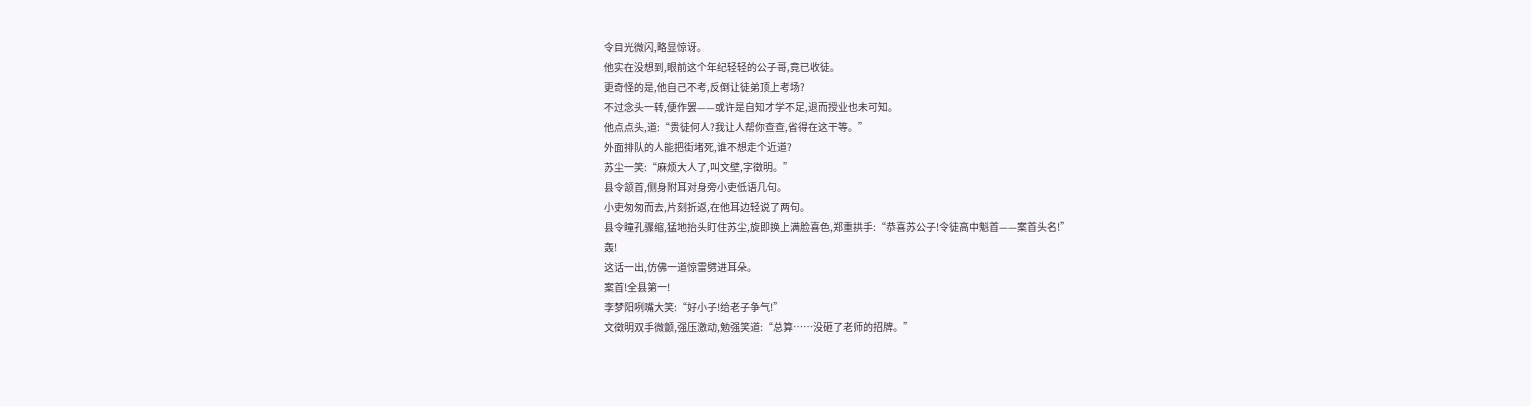令目光微闪,略显惊讶。
他实在没想到,眼前这个年纪轻轻的公子哥,竟已收徒。
更奇怪的是,他自己不考,反倒让徒弟顶上考场?
不过念头一转,便作罢——或许是自知才学不足,退而授业也未可知。
他点点头,道:“贵徒何人?我让人帮你查查,省得在这干等。”
外面排队的人能把街堵死,谁不想走个近道?
苏尘一笑:“麻烦大人了,叫文壁,字徵明。”
县令颔首,侧身附耳对身旁小吏低语几句。
小吏匆匆而去,片刻折返,在他耳边轻说了两句。
县令瞳孔骤缩,猛地抬头盯住苏尘,旋即换上满脸喜色,郑重拱手:“恭喜苏公子!令徒高中魁首——案首头名!”
轰!
这话一出,仿佛一道惊雷劈进耳朵。
案首!全县第一!
李梦阳咧嘴大笑:“好小子!给老子争气!”
文徵明双手微颤,强压激动,勉强笑道:“总算……没砸了老师的招牌。”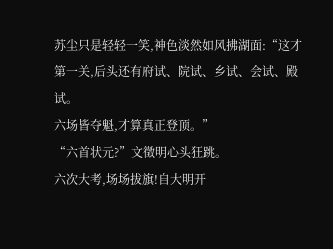苏尘只是轻轻一笑,神色淡然如风拂湖面:“这才第一关,后头还有府试、院试、乡试、会试、殿试。
六场皆夺魁,才算真正登顶。”
“六首状元?”文徵明心头狂跳。
六次大考,场场拔旗!自大明开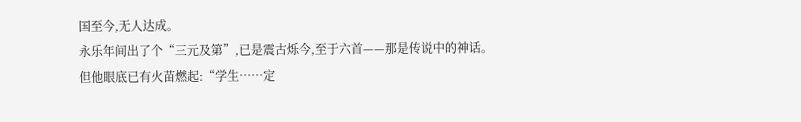国至今,无人达成。
永乐年间出了个“三元及第”,已是震古烁今,至于六首——那是传说中的神话。
但他眼底已有火苗燃起:“学生……定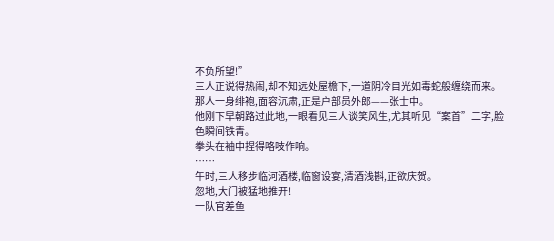不负所望!”
三人正说得热闹,却不知远处屋檐下,一道阴冷目光如毒蛇般缠绕而来。
那人一身绯袍,面容沉肃,正是户部员外郎——张士中。
他刚下早朝路过此地,一眼看见三人谈笑风生,尤其听见“案首”二字,脸色瞬间铁青。
拳头在袖中捏得咯吱作响。
……
午时,三人移步临河酒楼,临窗设宴,清酒浅斟,正欲庆贺。
忽地,大门被猛地推开!
一队官差鱼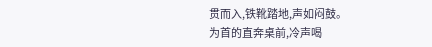贯而入,铁靴踏地,声如闷鼓。
为首的直奔桌前,冷声喝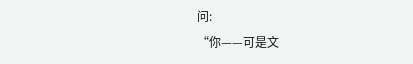问:
“你——可是文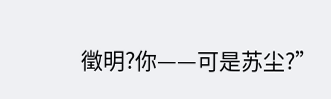徵明?你——可是苏尘?”